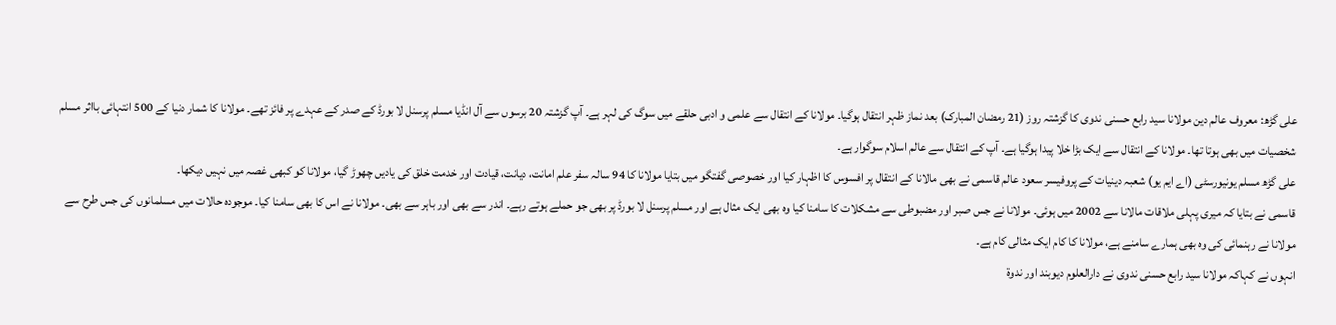علی گڑھ: معروف عالم دین مولانا سید رابع حسنی ندوی کا گزشتہ روز (21 رمضان المبارک) بعد نماز ظہر انتقال ہوگیا۔ مولانا کے انتقال سے علمی و ادبی حلقے میں سوگ کی لہر ہے۔ آپ گزشتہ 20 برسوں سے آل انڈیا مسلم پرسنل لا بورڈ کے صدر کے عہدے پر فائز تھے۔ مولانا کا شمار دنیا کے 500 انتہائی بااثر مسلم شخصیات میں بھی ہوتا تھا۔ مولانا کے انتقال سے ایک بڑا خلا پیدا ہوگیا ہے۔ آپ کے انتقال سے عالم اسلام سوگوار ہے۔
علی گڑھ مسلم یونیورسٹی (اے ایم یو) شعبہ دینیات کے پروفیسر سعود عالم قاسمی نے بھی مالانا کے انتقال پر افسوس کا اظہار کیا اور خصوصی گفتگو میں بتایا مولانا کا 94 سالہ سفر علم امانت، دیانت، قیادت اور خدمت خلق کی یادیں چھوڑ گیا، مولانا کو کبھی غصہ میں نہیں دیکھا۔
قاسمی نے بتایا کہ میری پہلی ملاقات مالانا سے 2002 میں ہوئی۔ مولانا نے جس صبر اور مضبوطی سے مشکلات کا سامنا کیا وہ بھی ایک مثال ہے اور مسلم پرسنل لا بورڈ پر بھی جو حملے ہوتے رہے۔ اندر سے بھی اور باہر سے بھی۔ مولانا نے اس کا بھی سامنا کیا۔ موجودہ حالات میں مسلمانوں کی جس طرح سے مولانا نے رہنمائی کی وہ بھی ہمارے سامنے ہے، مولانا کا کام ایک مثالی کام ہے۔
انہوں نے کہاکہ مولانا سید رابع حسنی ندوی نے دارالعلوم دیوبند اور ندوۃ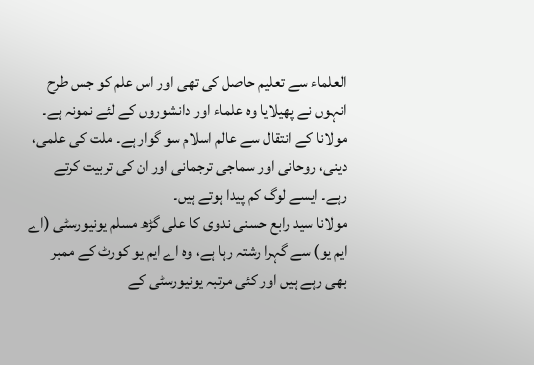العلماء سے تعلیم حاصل کی تھی اور اس علم کو جس طرح انہوں نے پھیلایا وہ علماء اور دانشوروں کے لئے نمونہ ہے۔ مولانا کے انتقال سے عالم اسلام سو گوار ہے۔ ملت کی علمی، دینی، روحانی اور سماجی ترجمانی اور ان کی تربیت کرتے رہے۔ ایسے لوگ کم پیدا ہوتے ہیں۔
مولانا سید رابع حسنی ندوی کا علی گڑھ مسلم یونیورسٹی (اے ایم یو) سے گہرا رشتہ رہا ہے، وہ اے ایم یو کورٹ کے ممبر بھی رہے ہیں اور کئی مرتبہ یونیورسٹی کے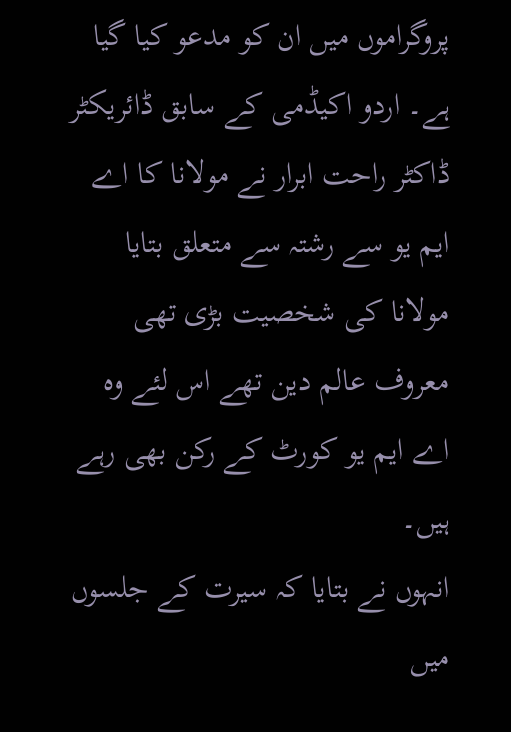پروگراموں میں ان کو مدعو کیا گیا ہے۔ اردو اکیڈمی کے سابق ڈائریکٹر ڈاکٹر راحت ابرار نے مولانا کا اے ایم یو سے رشتہ سے متعلق بتایا مولانا کی شخصیت بڑی تھی معروف عالم دین تھے اس لئے وہ اے ایم یو کورٹ کے رکن بھی رہے ہیں۔
انہوں نے بتایا کہ سیرت کے جلسوں میں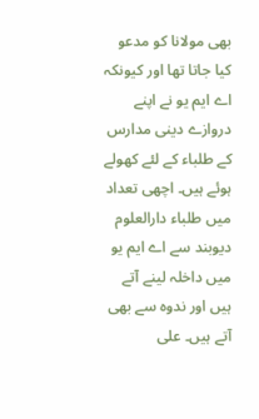بھی مولانا کو مدعو کیا جاتا تھا اور کیونکہ اے ایم یو نے اپنے دروازے دینی مدارس کے طلباء کے لئے کھولے ہوئے ہیں۔ اچھی تعداد میں طلباء دارالعلوم دیوبند سے اے ایم یو میں داخلہ لینے آتے ہیں اور ندوہ سے بھی آتے ہیں۔ علی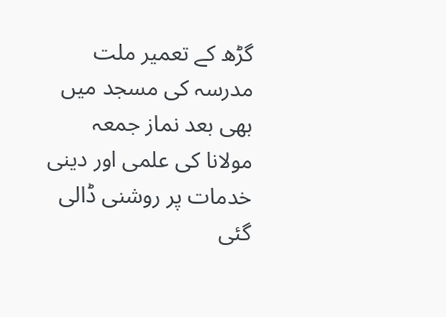گڑھ کے تعمیر ملت مدرسہ کی مسجد میں بھی بعد نماز جمعہ مولانا کی علمی اور دینی خدمات پر روشنی ڈالی گئی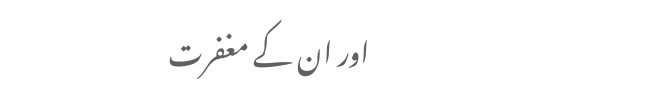اور ان کے مغفرت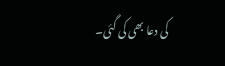کی دعا بھی کی گئی۔